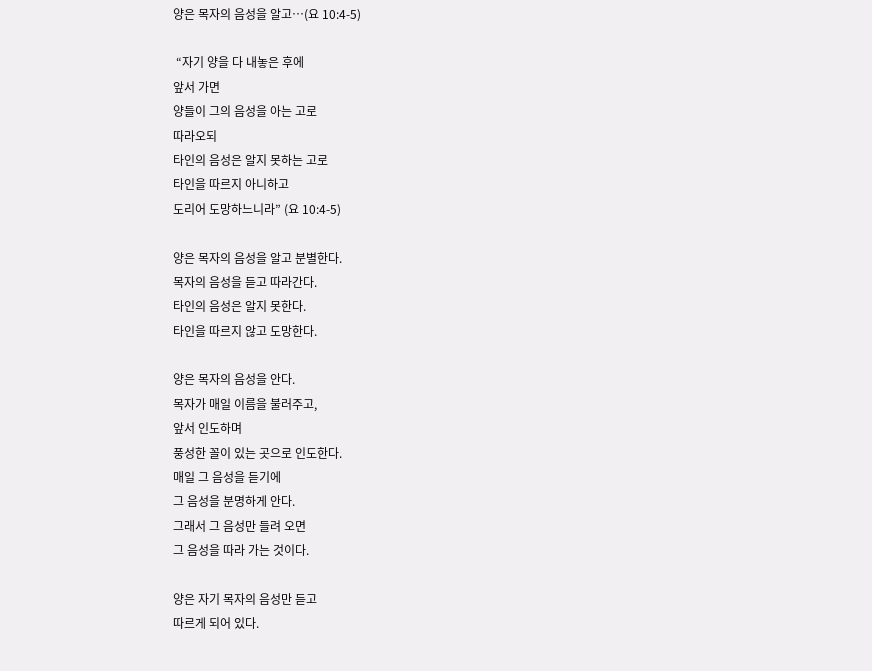양은 목자의 음성을 알고…(요 10:4-5)

 “자기 양을 다 내놓은 후에
앞서 가면
양들이 그의 음성을 아는 고로
따라오되
타인의 음성은 알지 못하는 고로
타인을 따르지 아니하고
도리어 도망하느니라” (요 10:4-5)

양은 목자의 음성을 알고 분별한다.
목자의 음성을 듣고 따라간다.
타인의 음성은 알지 못한다.
타인을 따르지 않고 도망한다.

양은 목자의 음성을 안다.
목자가 매일 이름을 불러주고,
앞서 인도하며
풍성한 꼴이 있는 곳으로 인도한다.
매일 그 음성을 듣기에
그 음성을 분명하게 안다.
그래서 그 음성만 들려 오면
그 음성을 따라 가는 것이다.

양은 자기 목자의 음성만 듣고
따르게 되어 있다.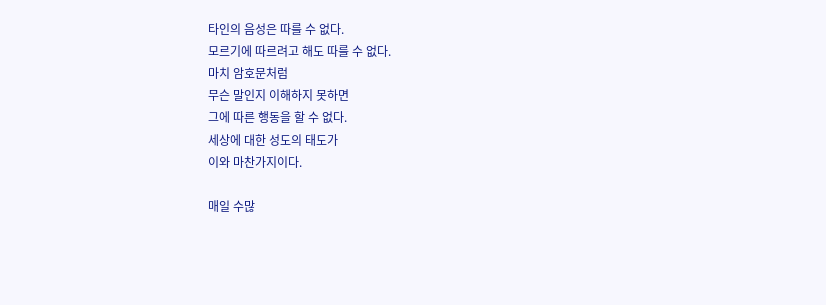타인의 음성은 따를 수 없다.
모르기에 따르려고 해도 따를 수 없다.
마치 암호문처럼
무슨 말인지 이해하지 못하면
그에 따른 행동을 할 수 없다.
세상에 대한 성도의 태도가
이와 마찬가지이다.

매일 수많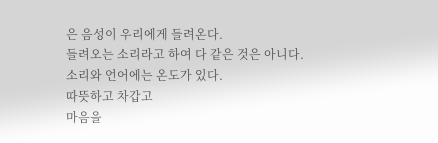은 음성이 우리에게 들려온다.
들려오는 소리라고 하여 다 같은 것은 아니다.
소리와 언어에는 온도가 있다.
따뜻하고 차갑고
마음을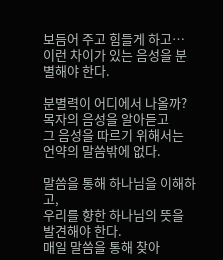보듬어 주고 힘들게 하고…
이런 차이가 있는 음성을 분별해야 한다.

분별력이 어디에서 나올까?
목자의 음성을 알아듣고
그 음성을 따르기 위해서는
언약의 말씀밖에 없다.

말씀을 통해 하나님을 이해하고,
우리를 향한 하나님의 뜻을 발견해야 한다.
매일 말씀을 통해 찾아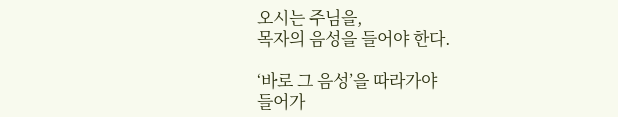오시는 주님을,
목자의 음성을 들어야 한다.

‘바로 그 음성’을 따라가야
들어가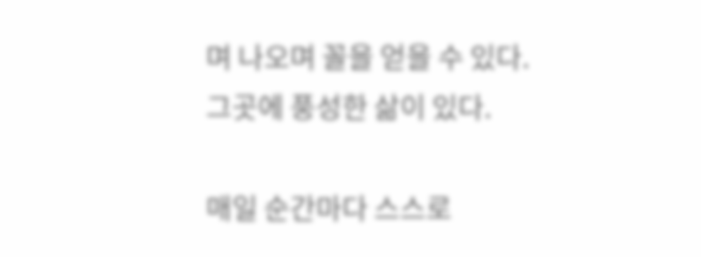며 나오며 꼴을 얻을 수 있다.
그곳에 풍성한 삶이 있다.

매일 순간마다 스스로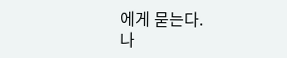에게 묻는다.
나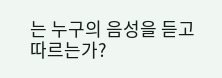는 누구의 음성을 듣고 따르는가?